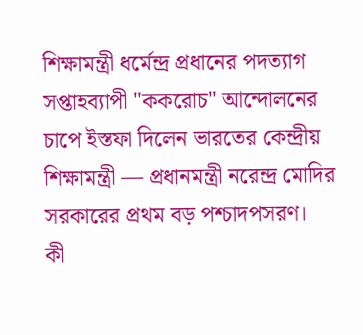শিক্ষামন্ত্রী ধর্মেন্দ্র প্রধানের পদত্যাগ
সপ্তাহব্যাপী "ককরোচ" আন্দোলনের চাপে ইস্তফা দিলেন ভারতের কেন্দ্রীয় শিক্ষামন্ত্রী — প্রধানমন্ত্রী নরেন্দ্র মোদির সরকারের প্রথম বড় পশ্চাদপসরণ।
কী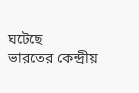ঘটেছে
ভারতের কেন্দ্রীয়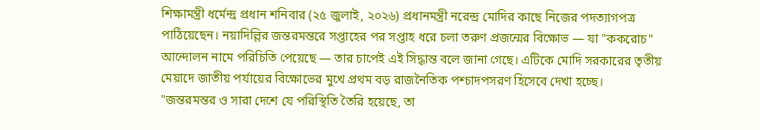শিক্ষামন্ত্রী ধর্মেন্দ্র প্রধান শনিবার (২৫ জুলাই, ২০২৬) প্রধানমন্ত্রী নরেন্দ্র মোদির কাছে নিজের পদত্যাগপত্র পাঠিয়েছেন। নয়াদিল্লির জন্তরমন্তরে সপ্তাহের পর সপ্তাহ ধরে চলা তরুণ প্রজন্মের বিক্ষোভ — যা "ককরোচ" আন্দোলন নামে পরিচিতি পেয়েছে — তার চাপেই এই সিদ্ধান্ত বলে জানা গেছে। এটিকে মোদি সরকারের তৃতীয় মেয়াদে জাতীয় পর্যায়ের বিক্ষোভের মুখে প্রথম বড় রাজনৈতিক পশ্চাদপসরণ হিসেবে দেখা হচ্ছে।
"জন্তরমন্তর ও সারা দেশে যে পরিস্থিতি তৈরি হয়েছে, তা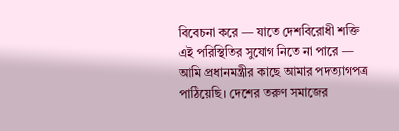বিবেচনা করে — যাতে দেশবিরোধী শক্তি এই পরিস্থিতির সুযোগ নিতে না পারে — আমি প্রধানমন্ত্রীর কাছে আমার পদত্যাগপত্র পাঠিয়েছি। দেশের তরুণ সমাজের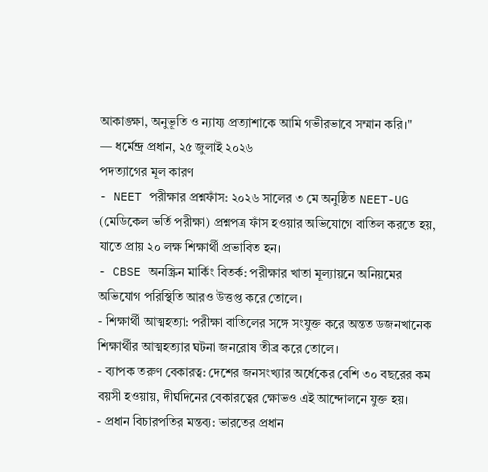আকাঙ্ক্ষা, অনুভূতি ও ন্যায্য প্রত্যাশাকে আমি গভীরভাবে সম্মান করি।"
— ধর্মেন্দ্র প্রধান, ২৫ জুলাই ২০২৬
পদত্যাগের মূল কারণ
- NEET পরীক্ষার প্রশ্নফাঁস: ২০২৬ সালের ৩ মে অনুষ্ঠিত NEET-UG (মেডিকেল ভর্তি পরীক্ষা) প্রশ্নপত্র ফাঁস হওয়ার অভিযোগে বাতিল করতে হয়, যাতে প্রায় ২০ লক্ষ শিক্ষার্থী প্রভাবিত হন।
- CBSE অনস্ক্রিন মার্কিং বিতর্ক: পরীক্ষার খাতা মূল্যায়নে অনিয়মের অভিযোগ পরিস্থিতি আরও উত্তপ্ত করে তোলে।
- শিক্ষার্থী আত্মহত্যা: পরীক্ষা বাতিলের সঙ্গে সংযুক্ত করে অন্তত ডজনখানেক শিক্ষার্থীর আত্মহত্যার ঘটনা জনরোষ তীব্র করে তোলে।
- ব্যাপক তরুণ বেকারত্ব: দেশের জনসংখ্যার অর্ধেকের বেশি ৩০ বছরের কম বয়সী হওয়ায়, দীর্ঘদিনের বেকারত্বের ক্ষোভও এই আন্দোলনে যুক্ত হয়।
- প্রধান বিচারপতির মন্তব্য: ভারতের প্রধান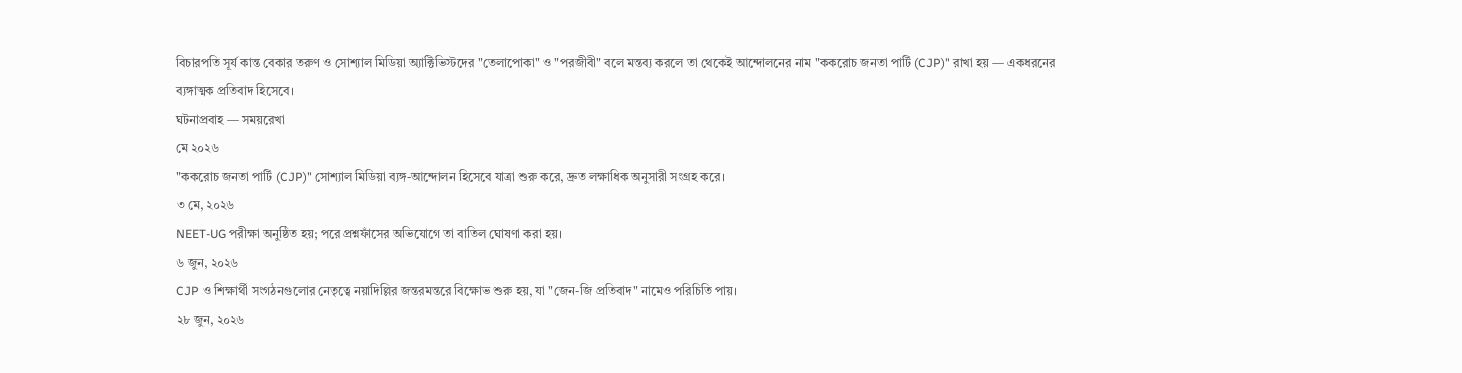বিচারপতি সূর্য কান্ত বেকার তরুণ ও সোশ্যাল মিডিয়া অ্যাক্টিভিস্টদের "তেলাপোকা" ও "পরজীবী" বলে মন্তব্য করলে তা থেকেই আন্দোলনের নাম "ককরোচ জনতা পার্টি (CJP)" রাখা হয় — একধরনের ব্যঙ্গাত্মক প্রতিবাদ হিসেবে।
ঘটনাপ্রবাহ — সময়রেখা
মে ২০২৬
"ককরোচ জনতা পার্টি (CJP)" সোশ্যাল মিডিয়া ব্যঙ্গ-আন্দোলন হিসেবে যাত্রা শুরু করে, দ্রুত লক্ষাধিক অনুসারী সংগ্রহ করে।
৩ মে, ২০২৬
NEET-UG পরীক্ষা অনুষ্ঠিত হয়; পরে প্রশ্নফাঁসের অভিযোগে তা বাতিল ঘোষণা করা হয়।
৬ জুন, ২০২৬
CJP ও শিক্ষার্থী সংগঠনগুলোর নেতৃত্বে নয়াদিল্লির জন্তরমন্তরে বিক্ষোভ শুরু হয়, যা "জেন-জি প্রতিবাদ" নামেও পরিচিতি পায়।
২৮ জুন, ২০২৬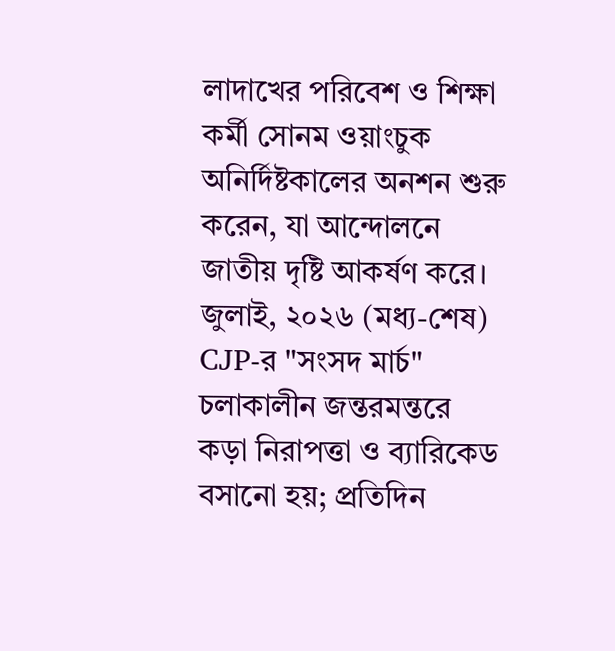লাদাখের পরিবেশ ও শিক্ষা কর্মী সোনম ওয়াংচুক অনির্দিষ্টকালের অনশন শুরু করেন, যা আন্দোলনে জাতীয় দৃষ্টি আকর্ষণ করে।
জুলাই, ২০২৬ (মধ্য-শেষ)
CJP-র "সংসদ মার্চ" চলাকালীন জন্তরমন্তরে কড়া নিরাপত্তা ও ব্যারিকেড বসানো হয়; প্রতিদিন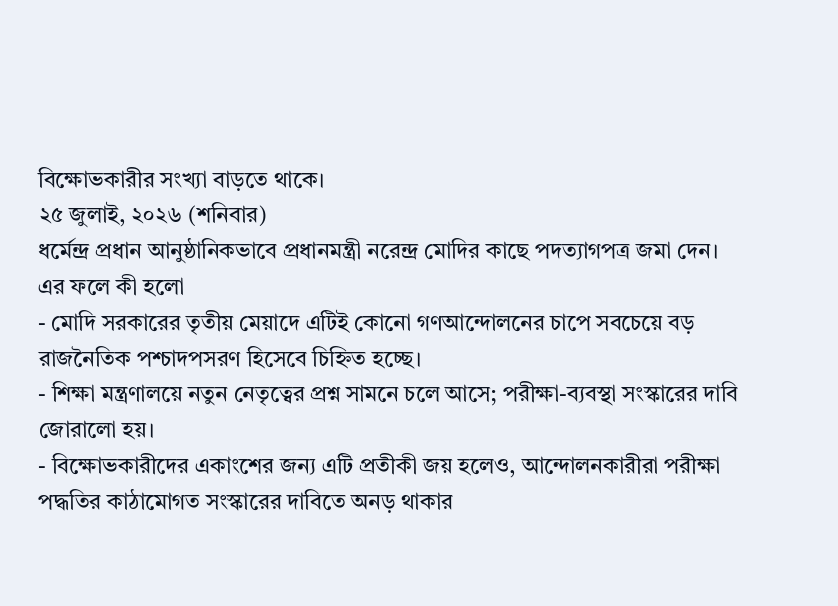বিক্ষোভকারীর সংখ্যা বাড়তে থাকে।
২৫ জুলাই, ২০২৬ (শনিবার)
ধর্মেন্দ্র প্রধান আনুষ্ঠানিকভাবে প্রধানমন্ত্রী নরেন্দ্র মোদির কাছে পদত্যাগপত্র জমা দেন।
এর ফলে কী হলো
- মোদি সরকারের তৃতীয় মেয়াদে এটিই কোনো গণআন্দোলনের চাপে সবচেয়ে বড় রাজনৈতিক পশ্চাদপসরণ হিসেবে চিহ্নিত হচ্ছে।
- শিক্ষা মন্ত্রণালয়ে নতুন নেতৃত্বের প্রশ্ন সামনে চলে আসে; পরীক্ষা-ব্যবস্থা সংস্কারের দাবি জোরালো হয়।
- বিক্ষোভকারীদের একাংশের জন্য এটি প্রতীকী জয় হলেও, আন্দোলনকারীরা পরীক্ষা পদ্ধতির কাঠামোগত সংস্কারের দাবিতে অনড় থাকার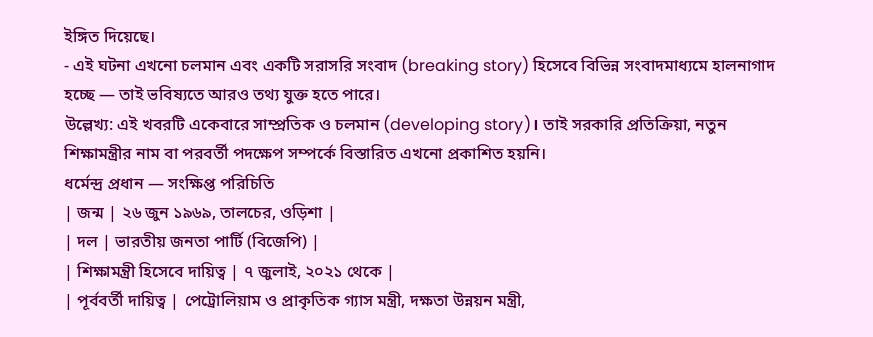ইঙ্গিত দিয়েছে।
- এই ঘটনা এখনো চলমান এবং একটি সরাসরি সংবাদ (breaking story) হিসেবে বিভিন্ন সংবাদমাধ্যমে হালনাগাদ হচ্ছে — তাই ভবিষ্যতে আরও তথ্য যুক্ত হতে পারে।
উল্লেখ্য: এই খবরটি একেবারে সাম্প্রতিক ও চলমান (developing story)। তাই সরকারি প্রতিক্রিয়া, নতুন শিক্ষামন্ত্রীর নাম বা পরবর্তী পদক্ষেপ সম্পর্কে বিস্তারিত এখনো প্রকাশিত হয়নি।
ধর্মেন্দ্র প্রধান — সংক্ষিপ্ত পরিচিতি
| জন্ম | ২৬ জুন ১৯৬৯, তালচের, ওড়িশা |
| দল | ভারতীয় জনতা পার্টি (বিজেপি) |
| শিক্ষামন্ত্রী হিসেবে দায়িত্ব | ৭ জুলাই, ২০২১ থেকে |
| পূর্ববর্তী দায়িত্ব | পেট্রোলিয়াম ও প্রাকৃতিক গ্যাস মন্ত্রী, দক্ষতা উন্নয়ন মন্ত্রী,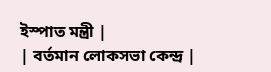ইস্পাত মন্ত্রী |
| বর্তমান লোকসভা কেন্দ্র |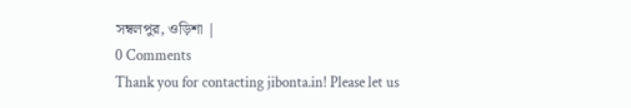সম্বলপুর, ওড়িশা |
0 Comments
Thank you for contacting jibonta.in! Please let us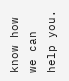know how we can help you.